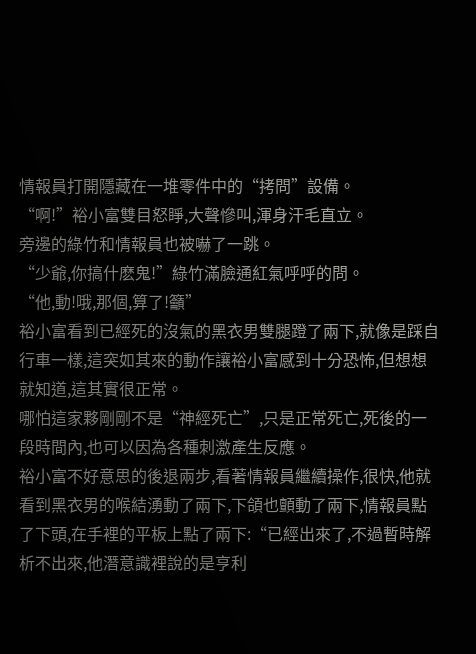情報員打開隱藏在一堆零件中的“拷問”設備。
“啊!”裕小富雙目怒睜,大聲慘叫,渾身汗毛直立。
旁邊的綠竹和情報員也被嚇了一跳。
“少爺,你搞什麽鬼!”綠竹滿臉通紅氣呼呼的問。
“他,動!哦,那個,算了!籲”
裕小富看到已經死的沒氣的黑衣男雙腿蹬了兩下,就像是踩自行車一樣,這突如其來的動作讓裕小富感到十分恐怖,但想想就知道,這其實很正常。
哪怕這家夥剛剛不是“神經死亡”,只是正常死亡,死後的一段時間內,也可以因為各種刺激產生反應。
裕小富不好意思的後退兩步,看著情報員繼續操作,很快,他就看到黑衣男的喉結湧動了兩下,下頜也顫動了兩下,情報員點了下頭,在手裡的平板上點了兩下:“已經出來了,不過暫時解析不出來,他潛意識裡說的是亨利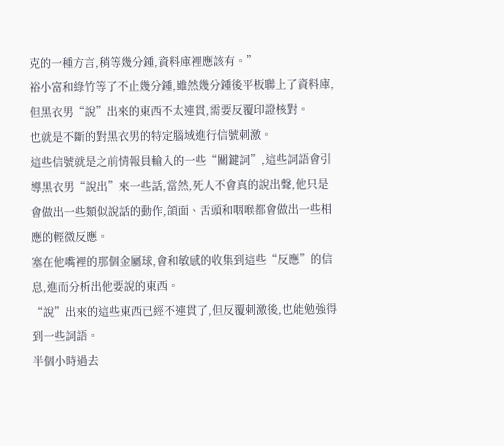克的一種方言,稍等幾分鍾,資料庫裡應該有。”
裕小富和綠竹等了不止幾分鍾,雖然幾分鍾後平板聯上了資料庫,但黑衣男“說”出來的東西不太連貫,需要反覆印證核對。
也就是不斷的對黑衣男的特定腦域進行信號刺激。
這些信號就是之前情報員輸入的一些“關鍵詞”,這些詞語會引導黑衣男“說出”來一些話,當然,死人不會真的說出聲,他只是會做出一些類似說話的動作,頜面、舌頭和咽喉都會做出一些相應的輕微反應。
塞在他嘴裡的那個金屬球,會和敏感的收集到這些“反應”的信息,進而分析出他要說的東西。
“說”出來的這些東西已經不連貫了,但反覆刺激後,也能勉強得到一些詞語。
半個小時過去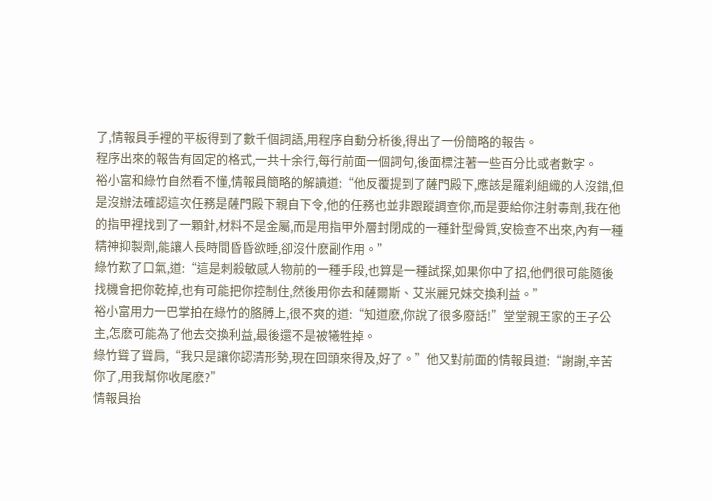了,情報員手裡的平板得到了數千個詞語,用程序自動分析後,得出了一份簡略的報告。
程序出來的報告有固定的格式,一共十余行,每行前面一個詞句,後面標注著一些百分比或者數字。
裕小富和綠竹自然看不懂,情報員簡略的解讀道:“他反覆提到了薩門殿下,應該是羅刹組織的人沒錯,但是沒辦法確認這次任務是薩門殿下親自下令,他的任務也並非跟蹤調查你,而是要給你注射毒劑,我在他的指甲裡找到了一顆針,材料不是金屬,而是用指甲外層封閉成的一種針型骨質,安檢查不出來,內有一種精神抑製劑,能讓人長時間昏昏欲睡,卻沒什麽副作用。”
綠竹歎了口氣,道:“這是刺殺敏感人物前的一種手段,也算是一種試探,如果你中了招,他們很可能隨後找機會把你乾掉,也有可能把你控制住,然後用你去和薩爾斯、艾米麗兄妹交換利益。”
裕小富用力一巴掌拍在綠竹的胳膊上,很不爽的道:“知道麽,你說了很多廢話!”堂堂親王家的王子公主,怎麽可能為了他去交換利益,最後還不是被犧牲掉。
綠竹聳了聳肩,“我只是讓你認清形勢,現在回頭來得及,好了。”他又對前面的情報員道:“謝謝,辛苦你了,用我幫你收尾麽?”
情報員抬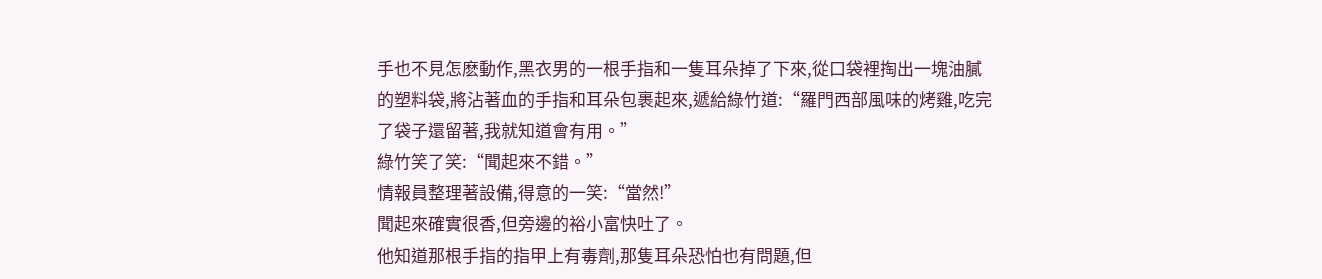手也不見怎麽動作,黑衣男的一根手指和一隻耳朵掉了下來,從口袋裡掏出一塊油膩的塑料袋,將沾著血的手指和耳朵包裹起來,遞給綠竹道:“羅門西部風味的烤雞,吃完了袋子還留著,我就知道會有用。”
綠竹笑了笑:“聞起來不錯。”
情報員整理著設備,得意的一笑:“當然!”
聞起來確實很香,但旁邊的裕小富快吐了。
他知道那根手指的指甲上有毒劑,那隻耳朵恐怕也有問題,但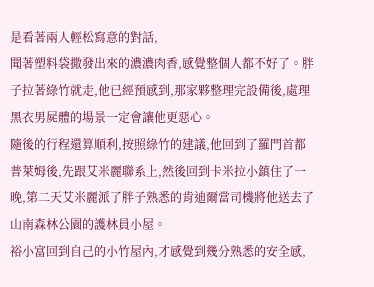是看著兩人輕松寫意的對話,
聞著塑料袋撒發出來的濃濃肉香,感覺整個人都不好了。胖子拉著綠竹就走,他已經預感到,那家夥整理完設備後,處理黑衣男屍體的場景一定會讓他更惡心。
隨後的行程還算順利,按照綠竹的建議,他回到了羅門首都普萊姆後,先跟艾米麗聯系上,然後回到卡米拉小鎮住了一晚,第二天艾米麗派了胖子熟悉的肯迪爾當司機將他送去了山南森林公園的護林員小屋。
裕小富回到自己的小竹屋內,才感覺到幾分熟悉的安全感,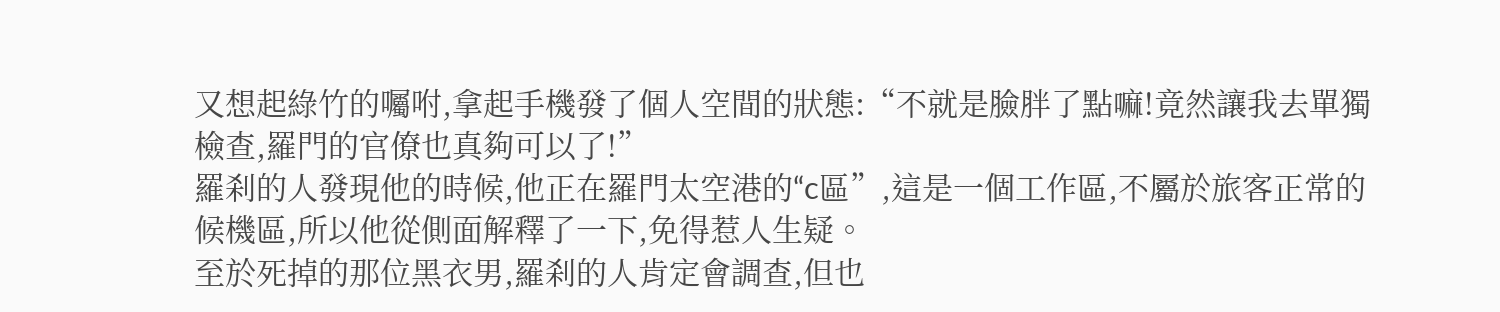又想起綠竹的囑咐,拿起手機發了個人空間的狀態:“不就是臉胖了點嘛!竟然讓我去單獨檢查,羅門的官僚也真夠可以了!”
羅刹的人發現他的時候,他正在羅門太空港的“c區”,這是一個工作區,不屬於旅客正常的候機區,所以他從側面解釋了一下,免得惹人生疑。
至於死掉的那位黑衣男,羅刹的人肯定會調查,但也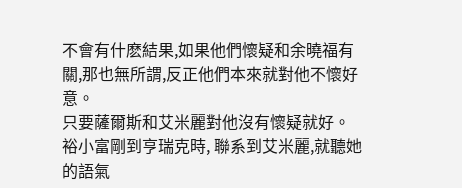不會有什麽結果,如果他們懷疑和余曉福有關,那也無所謂,反正他們本來就對他不懷好意。
只要薩爾斯和艾米麗對他沒有懷疑就好。
裕小富剛到亨瑞克時, 聯系到艾米麗,就聽她的語氣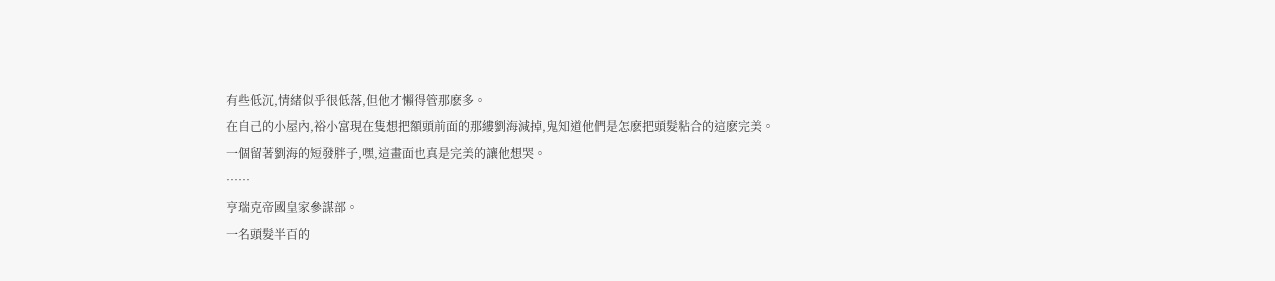有些低沉,情緒似乎很低落,但他才懶得管那麽多。
在自己的小屋內,裕小富現在隻想把額頭前面的那縷劉海減掉,鬼知道他們是怎麽把頭髮粘合的這麽完美。
一個留著劉海的短發胖子,嘿,這畫面也真是完美的讓他想哭。
……
亨瑞克帝國皇家參謀部。
一名頭髮半百的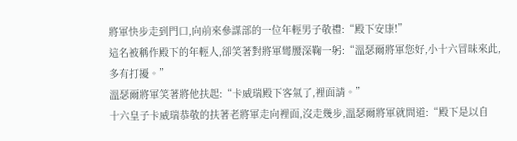將軍快步走到門口,向前來參謀部的一位年輕男子敬禮:“殿下安康!”
這名被稱作殿下的年輕人,卻笑著對將軍彎腰深鞠一躬:“溫瑟爾將軍您好,小十六冒昧來此,多有打擾。”
溫瑟爾將軍笑著將他扶起:“卡威瑞殿下客氣了,裡面請。”
十六皇子卡威瑞恭敬的扶著老將軍走向裡面,沒走幾步,溫瑟爾將軍就問道:“殿下是以自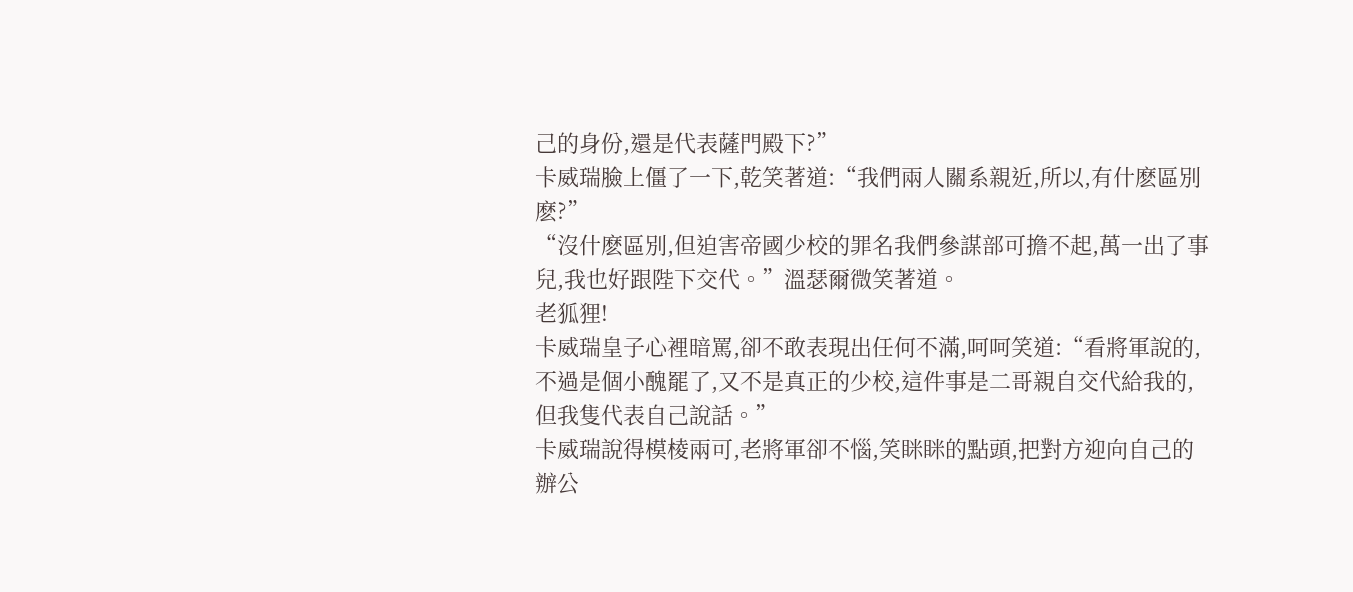己的身份,還是代表薩門殿下?”
卡威瑞臉上僵了一下,乾笑著道:“我們兩人關系親近,所以,有什麽區別麽?”
“沒什麽區別,但迫害帝國少校的罪名我們參謀部可擔不起,萬一出了事兒,我也好跟陛下交代。”溫瑟爾微笑著道。
老狐狸!
卡威瑞皇子心裡暗罵,卻不敢表現出任何不滿,呵呵笑道:“看將軍說的,不過是個小醜罷了,又不是真正的少校,這件事是二哥親自交代給我的,但我隻代表自己說話。”
卡威瑞說得模棱兩可,老將軍卻不惱,笑眯眯的點頭,把對方迎向自己的辦公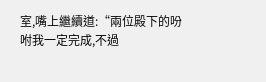室,嘴上繼續道:“兩位殿下的吩咐我一定完成,不過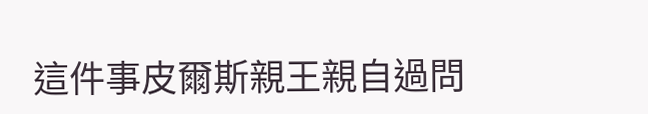這件事皮爾斯親王親自過問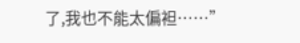了,我也不能太偏袒……”